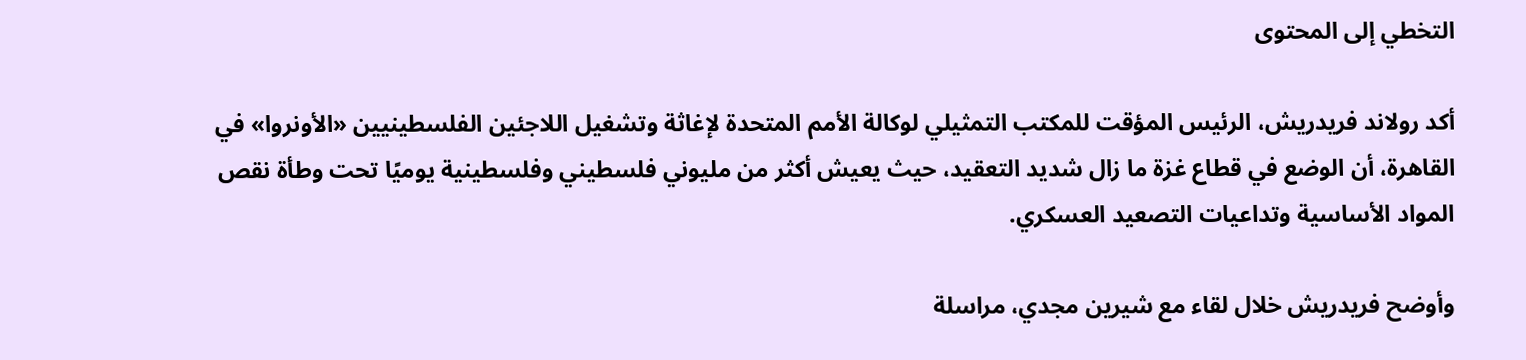التخطي إلى المحتوى

أكد رولاند فريدريش، الرئيس المؤقت للمكتب التمثيلي لوكالة الأمم المتحدة لإغاثة وتشغيل اللاجئين الفلسطينيين «الأونروا» في القاهرة، أن الوضع في قطاع غزة ما زال شديد التعقيد، حيث يعيش أكثر من مليوني فلسطيني وفلسطينية يوميًا تحت وطأة نقص المواد الأساسية وتداعيات التصعيد العسكري.

وأوضح فريدريش خلال لقاء مع شيرين مجدي، مراسلة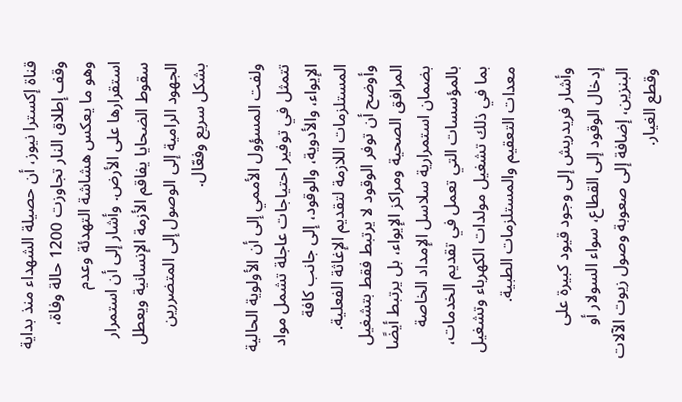قناة إكسترا نيوز، أن حصيلة الشهداء منذ بداية وقف إطلاق النار تجاوزت 1200 حالة وفاة، وهو ما يعكس هشاشة التهدئة وعدم استقرارها على الأرض. وأشار إلى أن استمرار سقوط الضحايا يفاقم الأزمة الإنسانية ويعطل الجهود الرامية إلى الوصول إلى المتضررين بشكل سريع وفعّال.

ولفت المسؤول الأممي إلى أن الأولوية الحالية تتمثل في توفير احتياجات عاجلة تشمل مواد الإيواء، والأدوية، والوقود، إلى جانب كافة المستلزمات اللازمة لتقديم الإغاثة الفعلية. وأوضح أن توفر الوقود لا يرتبط فقط بتشغيل المرافق الصحية ومراكز الإيواء، بل يرتبط أيضًا بضمان استمرارية سلاسل الإمداد الخاصة بالمؤسسات التي تعمل في تقديم الخدمات، بما في ذلك تشغيل مولدات الكهرباء وتشغيل معدات التعقيم والمستلزمات الطبية.

وأشار فريدريش إلى وجود قيود كبيرة على إدخال الوقود إلى القطاع، سواء السولار أو البنزين، إضافة إلى صعوبة وصول زيوت الآلات وقطع الغيار.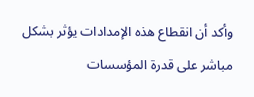وأكد أن انقطاع هذه الإمدادات يؤثر بشكل مباشر على قدرة المؤسسات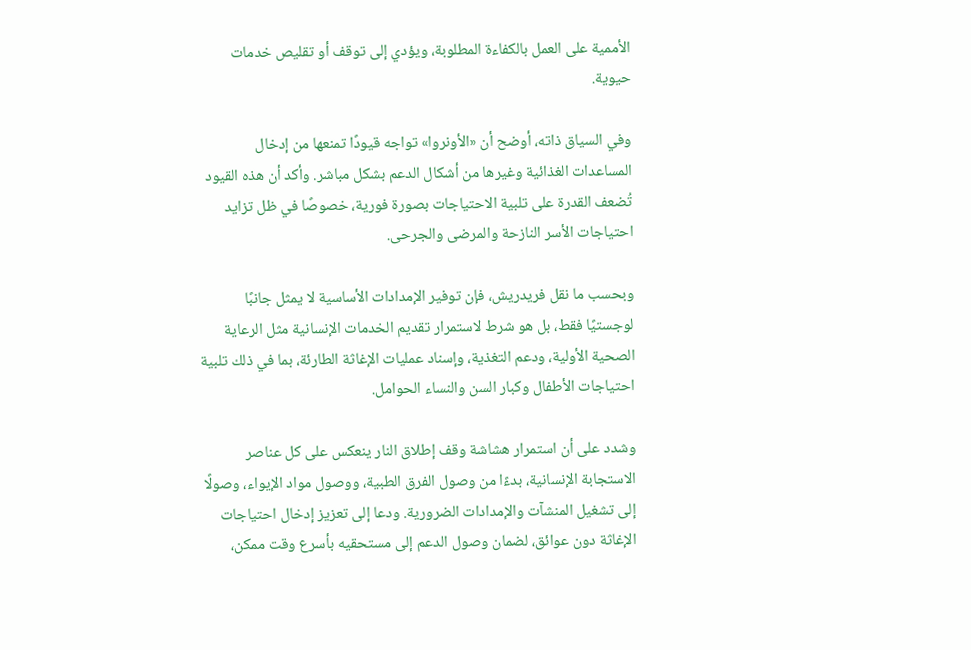الأممية على العمل بالكفاءة المطلوبة، ويؤدي إلى توقف أو تقليص خدمات حيوية.

وفي السياق ذاته، أوضح أن «الأونروا» تواجه قيودًا تمنعها من إدخال المساعدات الغذائية وغيرها من أشكال الدعم بشكل مباشر. وأكد أن هذه القيود تُضعف القدرة على تلبية الاحتياجات بصورة فورية، خصوصًا في ظل تزايد احتياجات الأسر النازحة والمرضى والجرحى.

وبحسب ما نقل فريدريش، فإن توفير الإمدادات الأساسية لا يمثل جانبًا لوجستيًا فقط، بل هو شرط لاستمرار تقديم الخدمات الإنسانية مثل الرعاية الصحية الأولية، ودعم التغذية، وإسناد عمليات الإغاثة الطارئة، بما في ذلك تلبية احتياجات الأطفال وكبار السن والنساء الحوامل.

وشدد على أن استمرار هشاشة وقف إطلاق النار ينعكس على كل عناصر الاستجابة الإنسانية، بدءًا من وصول الفرق الطبية، ووصول مواد الإيواء، وصولًا إلى تشغيل المنشآت والإمدادات الضرورية. ودعا إلى تعزيز إدخال احتياجات الإغاثة دون عوائق، لضمان وصول الدعم إلى مستحقيه بأسرع وقت ممكن،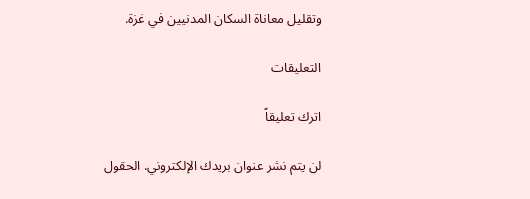وتقليل معاناة السكان المدنيين في غزة.

التعليقات

اترك تعليقاً

لن يتم نشر عنوان بريدك الإلكتروني. الحقول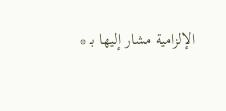الإلزامية مشار إليها بـ *